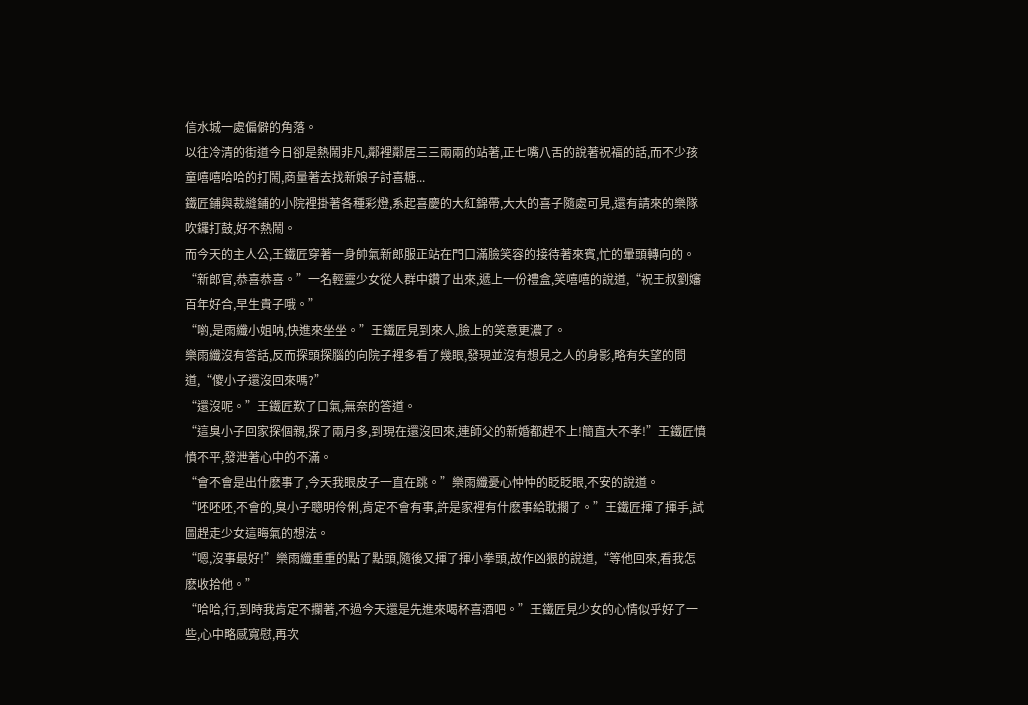信水城一處偏僻的角落。
以往冷清的街道今日卻是熱鬧非凡,鄰裡鄰居三三兩兩的站著,正七嘴八舌的說著祝福的話,而不少孩童嘻嘻哈哈的打鬧,商量著去找新娘子討喜糖...
鐵匠鋪與裁縫鋪的小院裡掛著各種彩燈,系起喜慶的大紅錦帶,大大的喜子隨處可見,還有請來的樂隊吹鑼打鼓,好不熱鬧。
而今天的主人公,王鐵匠穿著一身帥氣新郎服正站在門口滿臉笑容的接待著來賓,忙的暈頭轉向的。
“新郎官,恭喜恭喜。”一名輕靈少女從人群中鑽了出來,遞上一份禮盒,笑嘻嘻的說道,“祝王叔劉嬸百年好合,早生貴子哦。”
“喲,是雨纖小姐呐,快進來坐坐。”王鐵匠見到來人,臉上的笑意更濃了。
樂雨纖沒有答話,反而探頭探腦的向院子裡多看了幾眼,發現並沒有想見之人的身影,略有失望的問道,“傻小子還沒回來嗎?”
“還沒呢。”王鐵匠歎了口氣,無奈的答道。
“這臭小子回家探個親,探了兩月多,到現在還沒回來,連師父的新婚都趕不上!簡直大不孝!”王鐵匠憤憤不平,發泄著心中的不滿。
“會不會是出什麽事了,今天我眼皮子一直在跳。”樂雨纖憂心忡忡的眨眨眼,不安的說道。
“呸呸呸,不會的,臭小子聰明伶俐,肯定不會有事,許是家裡有什麽事給耽擱了。”王鐵匠揮了揮手,試圖趕走少女這晦氣的想法。
“嗯,沒事最好!”樂雨纖重重的點了點頭,隨後又揮了揮小拳頭,故作凶狠的說道,“等他回來,看我怎麽收拾他。”
“哈哈,行,到時我肯定不攔著,不過今天還是先進來喝杯喜酒吧。”王鐵匠見少女的心情似乎好了一些,心中略感寬慰,再次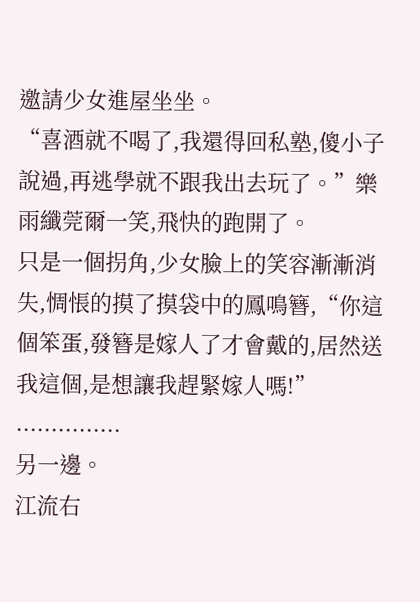邀請少女進屋坐坐。
“喜酒就不喝了,我還得回私塾,傻小子說過,再逃學就不跟我出去玩了。”樂雨纖莞爾一笑,飛快的跑開了。
只是一個拐角,少女臉上的笑容漸漸消失,惆悵的摸了摸袋中的鳳鳴簪,“你這個笨蛋,發簪是嫁人了才會戴的,居然送我這個,是想讓我趕緊嫁人嗎!”
...............
另一邊。
江流右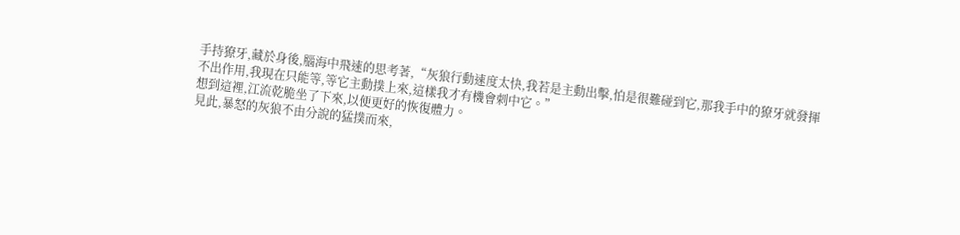手持獠牙,藏於身後,腦海中飛速的思考著,“灰狼行動速度太快,我若是主動出擊,怕是很難碰到它,那我手中的獠牙就發揮不出作用,我現在只能等,等它主動撲上來,這樣我才有機會刺中它。”
想到這裡,江流乾脆坐了下來,以便更好的恢復體力。
見此,暴怒的灰狼不由分說的猛撲而來,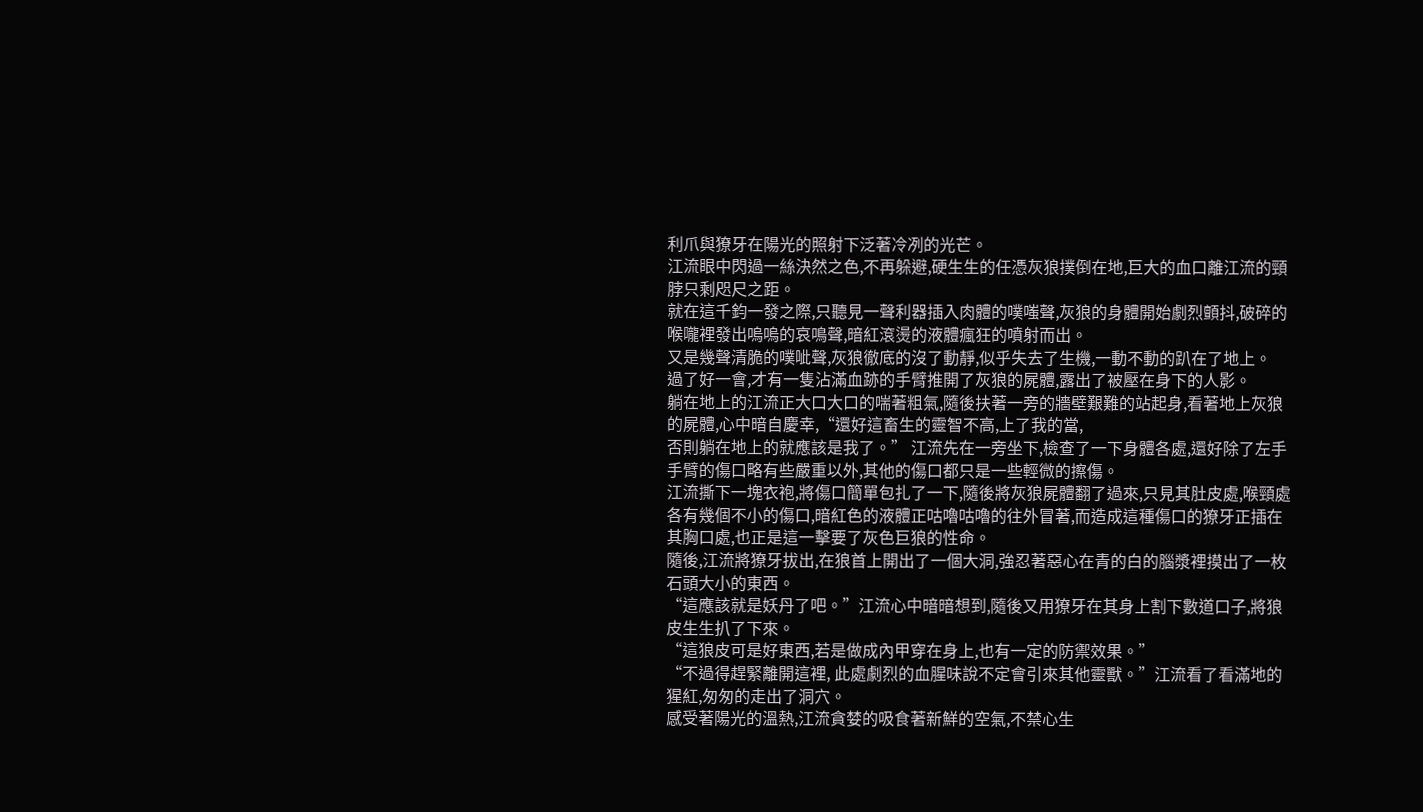利爪與獠牙在陽光的照射下泛著冷冽的光芒。
江流眼中閃過一絲決然之色,不再躲避,硬生生的任憑灰狼撲倒在地,巨大的血口離江流的頸脖只剩咫尺之距。
就在這千鈞一發之際,只聽見一聲利器插入肉體的噗嗤聲,灰狼的身體開始劇烈顫抖,破碎的喉嚨裡發出嗚嗚的哀鳴聲,暗紅滾燙的液體瘋狂的噴射而出。
又是幾聲清脆的噗呲聲,灰狼徹底的沒了動靜,似乎失去了生機,一動不動的趴在了地上。
過了好一會,才有一隻沾滿血跡的手臂推開了灰狼的屍體,露出了被壓在身下的人影。
躺在地上的江流正大口大口的喘著粗氣,隨後扶著一旁的牆壁艱難的站起身,看著地上灰狼的屍體,心中暗自慶幸,“還好這畜生的靈智不高,上了我的當,
否則躺在地上的就應該是我了。” 江流先在一旁坐下,檢查了一下身體各處,還好除了左手手臂的傷口略有些嚴重以外,其他的傷口都只是一些輕微的擦傷。
江流撕下一塊衣袍,將傷口簡單包扎了一下,隨後將灰狼屍體翻了過來,只見其肚皮處,喉頸處各有幾個不小的傷口,暗紅色的液體正咕嚕咕嚕的往外冒著,而造成這種傷口的獠牙正插在其胸口處,也正是這一擊要了灰色巨狼的性命。
隨後,江流將獠牙拔出,在狼首上開出了一個大洞,強忍著惡心在青的白的腦漿裡摸出了一枚石頭大小的東西。
“這應該就是妖丹了吧。”江流心中暗暗想到,隨後又用獠牙在其身上割下數道口子,將狼皮生生扒了下來。
“這狼皮可是好東西,若是做成內甲穿在身上,也有一定的防禦效果。”
“不過得趕緊離開這裡, 此處劇烈的血腥味說不定會引來其他靈獸。”江流看了看滿地的猩紅,匆匆的走出了洞穴。
感受著陽光的溫熱,江流貪婪的吸食著新鮮的空氣,不禁心生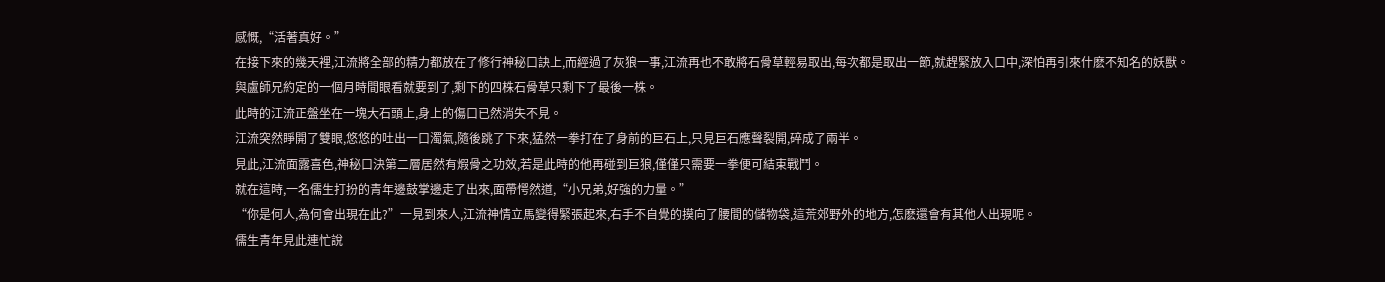感慨,“活著真好。”
在接下來的幾天裡,江流將全部的精力都放在了修行神秘口訣上,而經過了灰狼一事,江流再也不敢將石骨草輕易取出,每次都是取出一節,就趕緊放入口中,深怕再引來什麽不知名的妖獸。
與盧師兄約定的一個月時間眼看就要到了,剩下的四株石骨草只剩下了最後一株。
此時的江流正盤坐在一塊大石頭上,身上的傷口已然消失不見。
江流突然睜開了雙眼,悠悠的吐出一口濁氣,隨後跳了下來,猛然一拳打在了身前的巨石上,只見巨石應聲裂開,碎成了兩半。
見此,江流面露喜色,神秘口決第二層居然有煆骨之功效,若是此時的他再碰到巨狼,僅僅只需要一拳便可結束戰鬥。
就在這時,一名儒生打扮的青年邊鼓掌邊走了出來,面帶愕然道,“小兄弟,好強的力量。”
“你是何人,為何會出現在此?”一見到來人,江流神情立馬變得緊張起來,右手不自覺的摸向了腰間的儲物袋,這荒郊野外的地方,怎麽還會有其他人出現呢。
儒生青年見此連忙說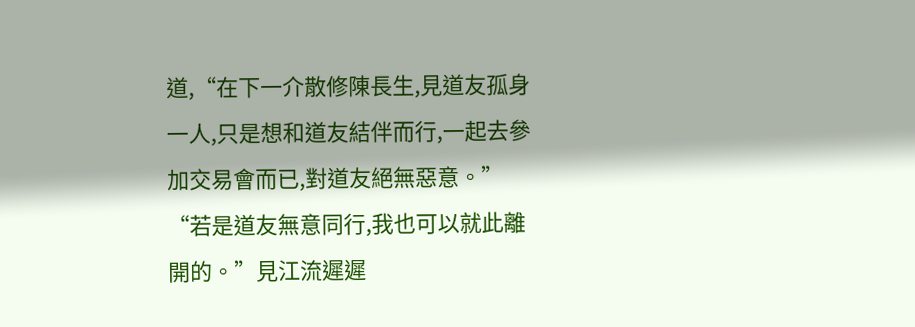道,“在下一介散修陳長生,見道友孤身一人,只是想和道友結伴而行,一起去參加交易會而已,對道友絕無惡意。”
“若是道友無意同行,我也可以就此離開的。”見江流遲遲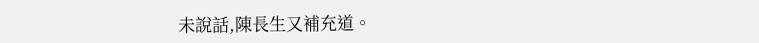未說話,陳長生又補充道。